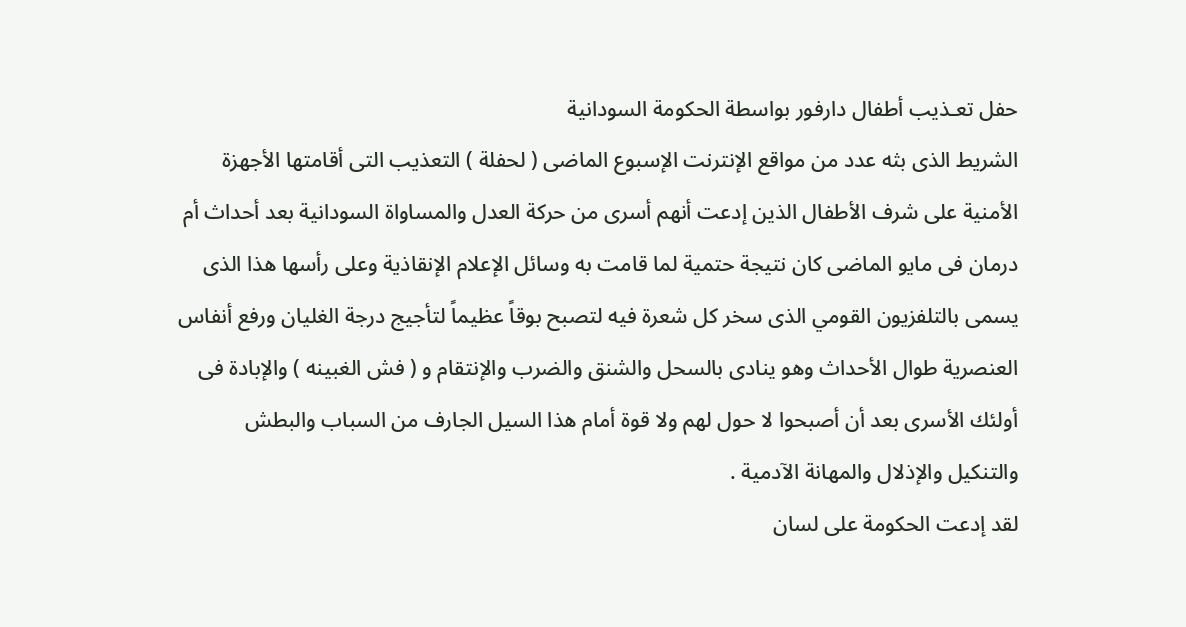حفل تعـذيب أطفال دارفور بواسطة الحكومة السودانية
الشريط الذى بثه عدد من مواقع الإنترنت الإسبوع الماضى ( لحفلة ) التعذيب التى أقامتها الأجهزة الأمنية على شرف الأطفال الذين إدعت أنهم أسرى من حركة العدل والمساواة السودانية بعد أحداث أم درمان فى مايو الماضى كان نتيجة حتمية لما قامت به وسائل الإعلام الإنقاذية وعلى رأسها هذا الذى يسمى بالتلفزيون القومي الذى سخر كل شعرة فيه لتصبح بوقاً عظيماً لتأجيج درجة الغليان ورفع أنفاس العنصرية طوال الأحداث وهو ينادى بالسحل والشنق والضرب والإنتقام و ( فش الغبينه ) والإبادة فى أولئك الأسرى بعد أن أصبحوا لا حول لهم ولا قوة أمام هذا السيل الجارف من السباب والبطش والتنكيل والإذلال والمهانة الآدمية .
لقد إدعت الحكومة على لسان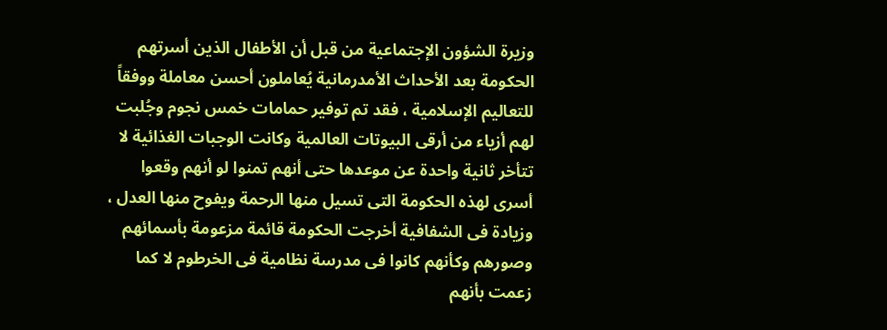وزيرة الشؤون الإجتماعية من قبل أن الأطفال الذين أسرتهم الحكومة بعد الأحداث الأمدرمانية يُعاملون أحسن معاملة ووفقاً للتعاليم الإسلامية ، فقد تم توفير حمامات خمس نجوم وجُلبت لهم أزياء من أرقى البيوتات العالمية وكانت الوجبات الغذائية لا تتأخر ثانية واحدة عن موعدها حتى أنهم تمنوا لو أنهم وقعوا أسرى لهذه الحكومة التى تسيل منها الرحمة ويفوح منها العدل ، وزيادة فى الشفافية أخرجت الحكومة قائمة مزعومة بأسمائهم وصورهم وكأنهم كانوا فى مدرسة نظامية فى الخرطوم لا كما زعمت بأنهم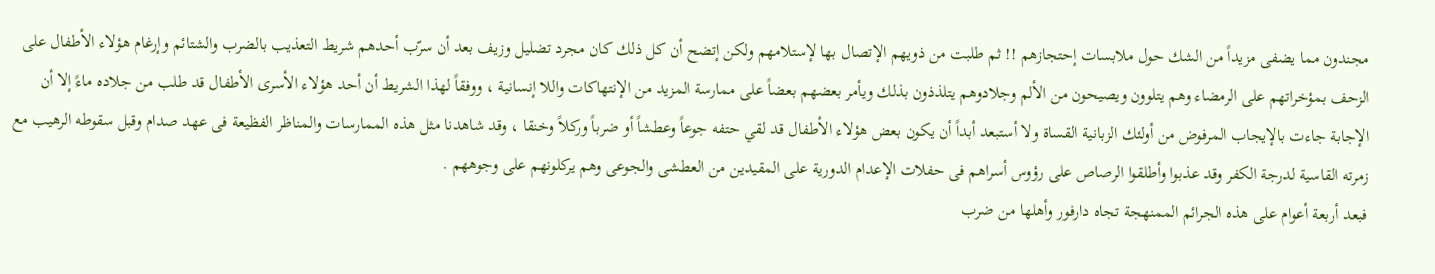مجندون مما يضفى مزيداً من الشك حول ملابسات إحتجازهم !! ثم طلبت من ذويهم الإتصال بها لإستلامهم ولكن إتضح أن كل ذلك كان مجرد تضليل وزيف بعد أن سرّب أحدهم شريط التعذيب بالضرب والشتائم وإرغام هؤلاء الأطفال على الزحف بمؤخراتهم على الرمضاء وهم يتلوون ويصيحون من الألم وجلادوهم يتلذذون بذلك ويأمر بعضهم بعضاً على ممارسة المزيد من الإنتهاكات واللا إنسانية ، ووفقاً لهذا الشريط أن أحد هؤلاء الأسرى الأطفال قد طلب من جلاده ماءً إلا أن الإجابة جاءت بالإيجاب المرفوض من أولئك الزبانية القساة ولا أستبعد أبداً أن يكون بعض هؤلاء الأطفال قد لقي حتفه جوعاً وعطشاً أو ضرباً وركلاً وخنقا ، وقد شاهدنا مثل هذه الممارسات والمناظر الفظيعة فى عهد صدام وقبل سقوطه الرهيب مع زمرته القاسية لدرجة الكفر وقد عذبوا وأطلقوا الرصاص على رؤوس أسراهم فى حفلات الإعدام الدورية على المقيدين من العطشى والجوعى وهم يركلونهم على وجوههم .
فبعد أربعة أعوام على هذه الجرائم الممنهجة تجاه دارفور وأهلها من ضرب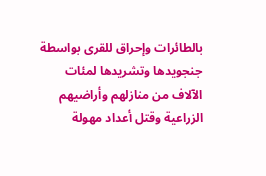بالطائرات وإحراق للقرى بواسطة جنجويدها وتشريدها لمئات الآلاف من منازلهم وأراضيهم الزراعية وقتل أعداد مهولة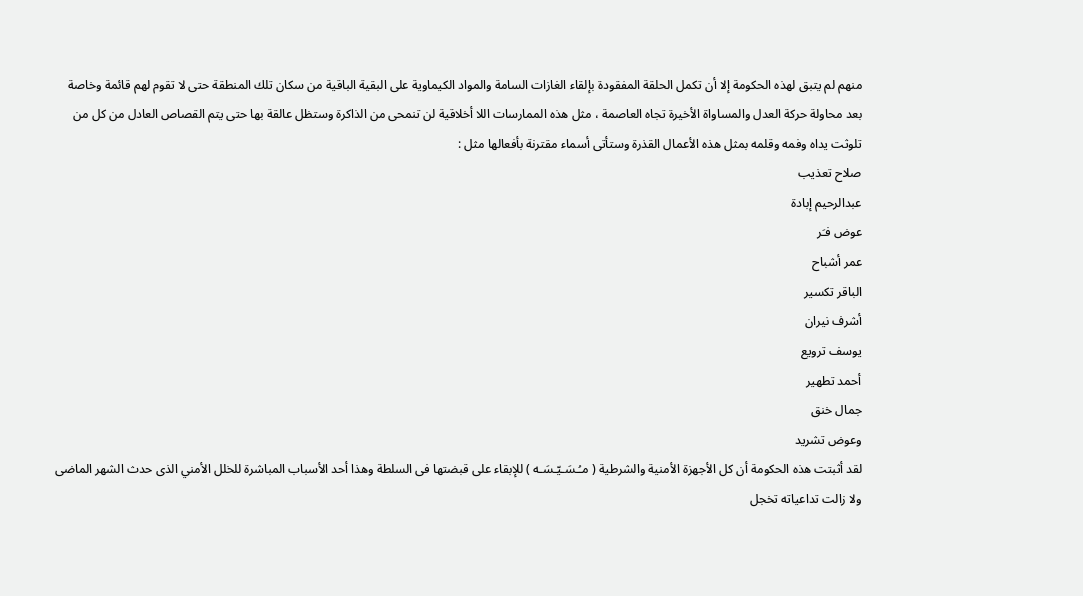منهم لم يتبق لهذه الحكومة إلا أن تكمل الحلقة المفقودة بإلقاء الغازات السامة والمواد الكيماوية على البقية الباقية من سكان تلك المنطقة حتى لا تقوم لهم قائمة وخاصة بعد محاولة حركة العدل والمساواة الأخيرة تجاه العاصمة ، مثل هذه الممارسات اللا أخلاقية لن تنمحى من الذاكرة وستظل عالقة بها حتى يتم القصاص العادل من كل من تلوثت يداه وفمه وقلمه بمثل هذه الأعمال القذرة وستأتى أسماء مقترنة بأفعالها مثل :
صلاح تعذيب
عبدالرحيم إبادة
عوض فـَر
عمر أشباح
الباقر تكسير
أشرف نيران
يوسف ترويع
أحمد تطهير
جمال خنق
وعوض تشريد
لقد أثبتت هذه الحكومة أن كل الأجهزة الأمنية والشرطية ( مـُـسَـيّـسَـه ) للإبقاء على قبضتها فى السلطة وهذا أحد الأسباب المباشرة للخلل الأمني الذى حدث الشهر الماضى ولا زالت تداعياته تخجل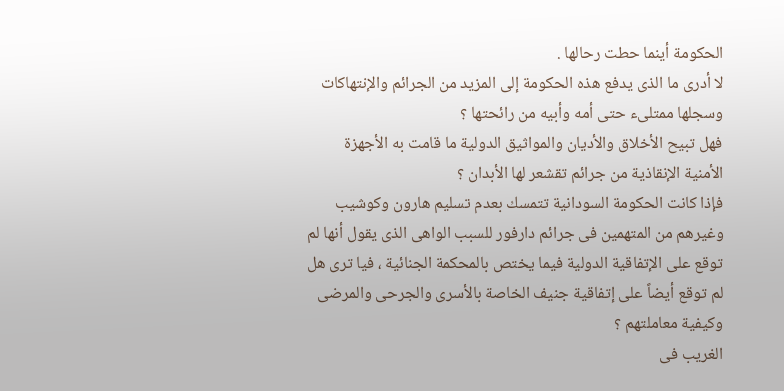الحكومة أينما حطت رحالها .
لا أدرى ما الذى يدفع هذه الحكومة إلى المزيد من الجرائم والإنتهاكات وسجلها ممتلىء حتى أمه وأبيه من رائحتها ؟
فهل تبيح الأخلاق والأديان والمواثيق الدولية ما قامت به الأجهزة الأمنية الإنقاذية من جرائم تقشعر لها الأبدان ؟
فإذا كانت الحكومة السودانية تتمسك بعدم تسليم هارون وكوشيب وغيرهم من المتهمين فى جرائم دارفور للسبب الواهى الذى يقول أنها لم توقع على الإتفاقية الدولية فيما يختص بالمحكمة الجنائية ، فيا ترى هل لم توقع أيضاً على إتفاقية جنيف الخاصة بالأسرى والجرحى والمرضى وكيفية معاملتهم ؟
الغريب فى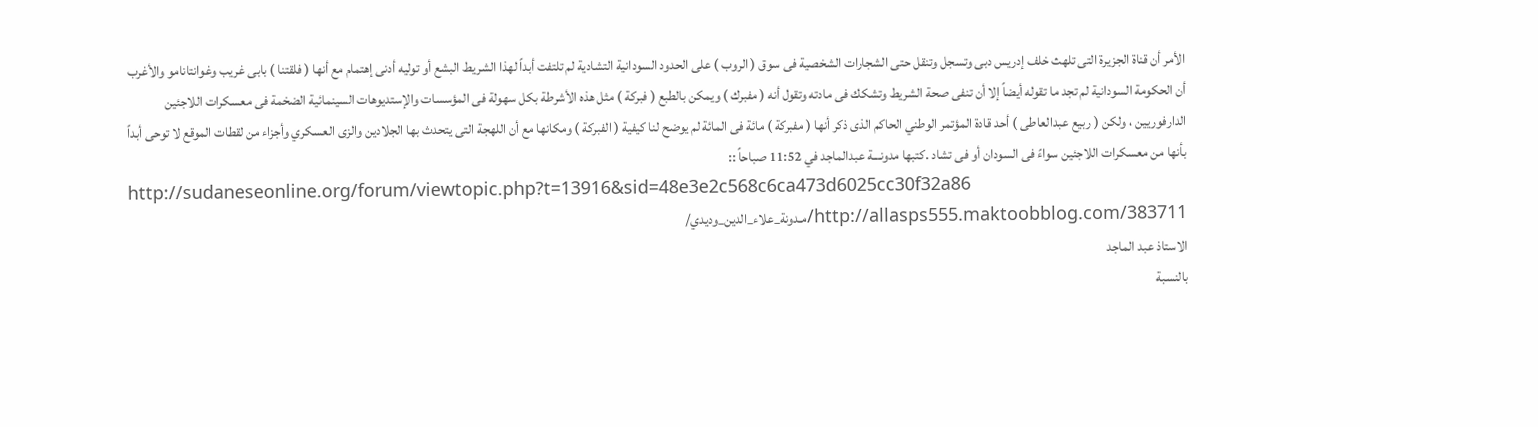الأمر أن قناة الجزيرة التى تلهث خلف إدريس دبى وتسجل وتنقل حتى الشجارات الشخصية فى سوق ( الروب ) على الحدود السودانية التشادية لم تلتفت أبداً لهذا الشريط البشع أو توليه أدنى إهتمام مع أنها ( فلقتنا ) بابى غريب وغوانتانامو والأغرب أن الحكومة السودانية لم تجد ما تقوله أيضاً إلا أن تنفى صحة الشريط وتشكك فى مادته وتقول أنه ( مفبرك ) ويمكن بالطبع ( فبركة ) مثل هذه الأشرطة بكل سهولة فى المؤسسات والإستديوهات السينمائية الضخمة فى معسكرات اللاجئين الدارفوريين ، ولكن ( ربيع عبدالعاطى ) أحد قادة المؤتمر الوطني الحاكم الذى ذكر أنها ( مفبركة ) مائة فى المائة لم يوضح لنا كيفية ( الفبركة ) ومكانها مع أن اللهجة التى يتحدث بها الجلادين والزى العسكري وأجزاء من لقطات الموقع لا توحى أبداً بأنها من معسكرات اللاجئين سواءً فى السودان أو فى تشاد .كتبها مدونـــة عبدالماجد في 11:52 صباحاً ::
http://sudaneseonline.org/forum/viewtopic.php?t=13916&sid=48e3e2c568c6ca473d6025cc30f32a86
http://allasps555.maktoobblog.com/383711/مـدونة_علاء_الدين_وديدي/
الاستاذ عبد الماجد
بالنسبة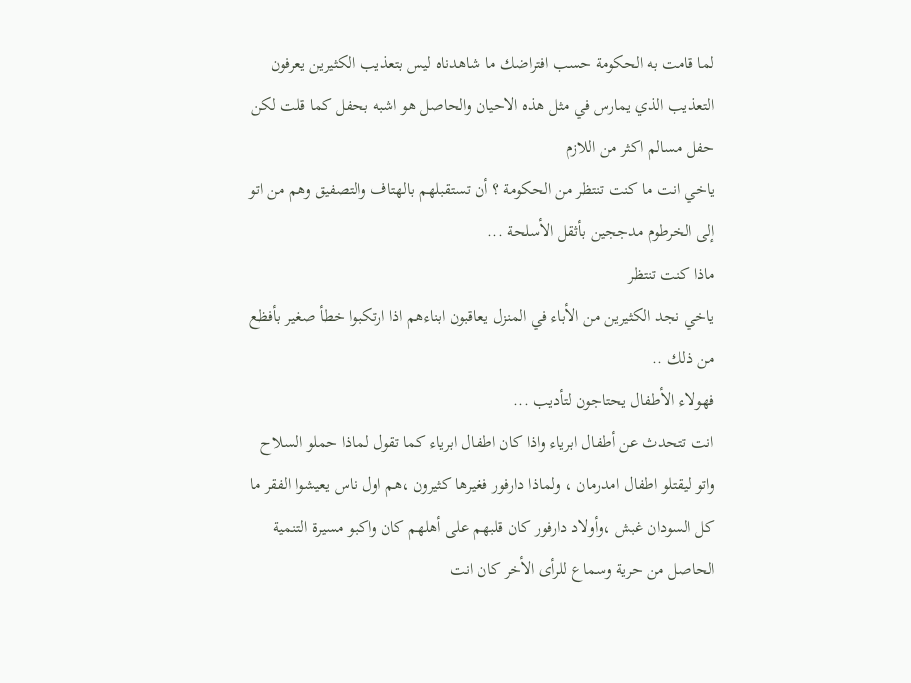لما قامت به الحكومة حسب افتراضك ما شاهدناه ليس بتعذيب الكثيرين يعرفون التعذيب الذي يمارس في مثل هذه الاحيان والحاصل هو اشبه بحفل كما قلت لكن حفل مسالم اكثر من اللازم
ياخي انت ما كنت تنتظر من الحكومة ؟ أن تستقبلهم بالهتاف والتصفيق وهم من اتو إلى الخرطوم مدججين بأثقل الأسلحة ...
ماذا كنت تنتظر
ياخي نجد الكثيرين من الأباء في المنزل يعاقبون ابناءهم اذا ارتكبوا خطأ صغير بأفظع من ذلك ..
فهولاء الأطفال يحتاجون لتأديب ...
انت تتحدث عن أطفال ابرياء واذا كان اطفال ابرياء كما تقول لماذا حملو السلاح واتو ليقتلو اطفال امدرمان ، ولماذا دارفور فغيرها كثيرون ،هم اول ناس يعيشوا الفقر ما كل السودان غبش ،وأولاد دارفور كان قلبهم على أهلهم كان واكبو مسيرة التنمية الحاصل من حرية وسماع للرأى الأخر كان انت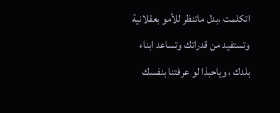اتكلمت ،بدل ماتنظر للأمو بعقلانية وتستفيد من قدراتك وتساعد ابناء بلدك ، وياحبذا لو عرفتنا بنفسك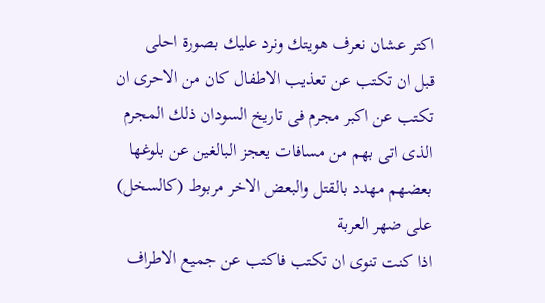اكتر عشان نعرف هويتك ونرد عليك بصورة احلى
قبل ان تكتب عن تعذيب الاطفال كان من الاحرى ان تكتب عن اكبر مجرم فى تاريخ السودان ذلك المجرم الذى اتى بهم من مسافات يعجز البالغين عن بلوغها بعضهم مهدد بالقتل والبعض الاخر مربوط (كالسخل) على ضهر العربة
اذا كنت تنوى ان تكتب فاكتب عن جميع الاطراف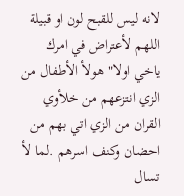لانه ليس للقبح لون او قبيلة
اللهم لأعتراض في امرك ياخي اولا" هولأ الأطفال من الزي انتزعهم من خلأوي القران من الزي اتي بهم من احضان وكنف اسرهم .لما لأ تسال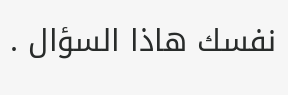نفسك هاذا السؤال .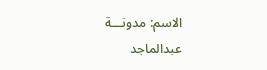الاسم: مدونـــة عبدالماجد